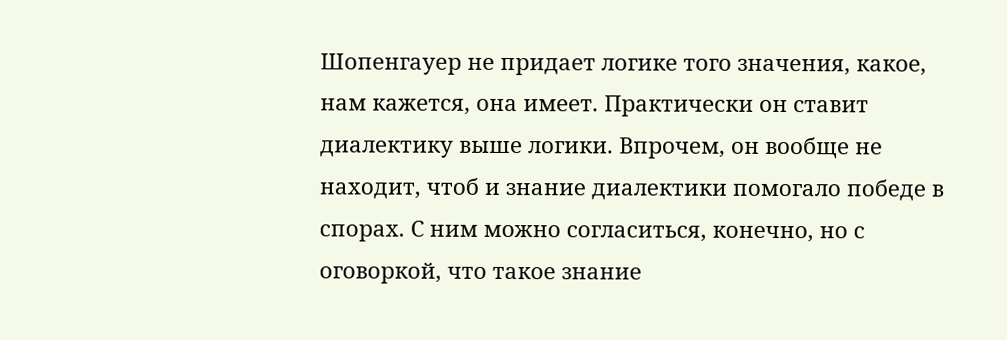Шопенгауер не придает логике того значения, какое, нам кажется, она имеет. Практически он ставит диалектику выше логики. Впрочем, он вообще не находит, чтоб и знание диалектики помогало победе в спорах. С ним можно согласиться, конечно, но с оговоркой, что такое знание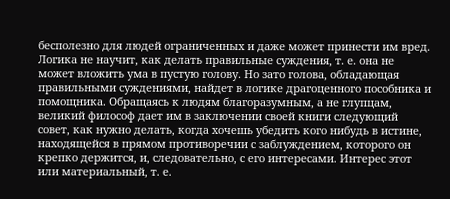бесполезно для людей ограниченных и даже может принести им вред. Логика не научит, как делать правильные суждения, т. е. она не может вложить ума в пустую голову. Но зато голова, обладающая правильными суждениями, найдет в логике драгоценного пособника и помощника. Обращаясь к людям благоразумным, а не глупцам, великий философ дает им в заключении своей книги следующий совет, как нужно делать, когда хочешь убедить кого нибудь в истине, находящейся в прямом противоречии с заблуждением, которого он крепко держится, и, следовательно, с его интересами. Интерес этот или материальный, т. е.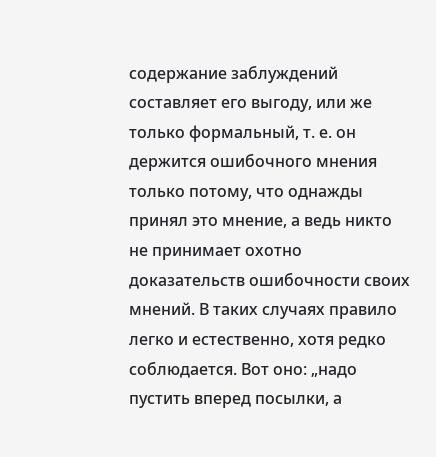содержание заблуждений составляет его выгоду, или же только формальный, т. е. он держится ошибочного мнения только потому, что однажды принял это мнение, а ведь никто не принимает охотно доказательств ошибочности своих мнений. В таких случаях правило легко и естественно, хотя редко соблюдается. Вот оно: „надо пустить вперед посылки, а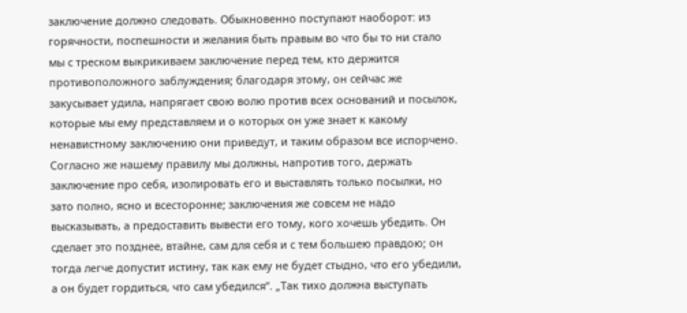заключение должно следовать. Обыкновенно поступают наоборот: из горячности, поспешности и желания быть правым во что бы то ни стало мы с треском выкрикиваем заключение перед тем, кто держится противоположного заблуждения; благодаря этому, он сейчас же закусывает удила, напрягает свою волю против всех оснований и посылок, которые мы ему представляем и о которых он уже знает к какому ненавистному заключению они приведут, и таким образом все испорчено. Согласно же нашему правилу мы должны, напротив того, держать заключение про себя, изолировать его и выставлять только посылки, но зато полно, ясно и всесторонне; заключения же совсем не надо высказывать, а предоставить вывести его тому, кого хочешь убедить. Он сделает это позднее, втайне, сам для себя и с тем большею правдою; он тогда легче допустит истину, так как ему не будет стыдно, что его убедили, а он будет гордиться, что сам убедился“. „Так тихо должна выступать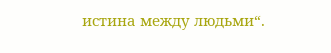истина между людьми“.